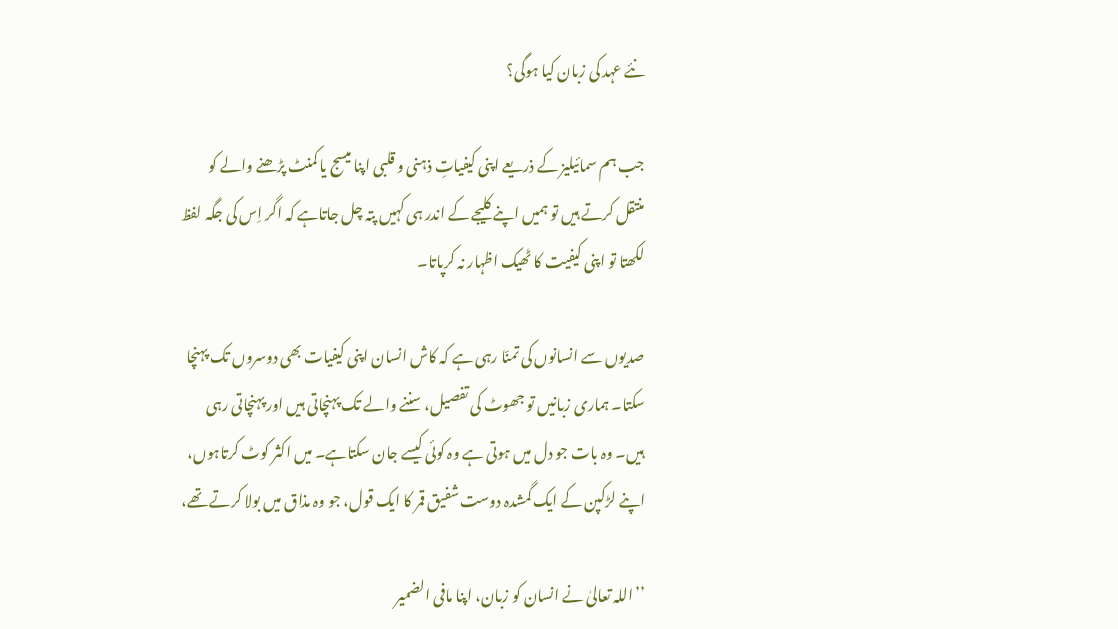نئے عہد کی زبان کیا ہوگی؟

جب ہم سمائیلیز کے ذریعے اپنی کیفیاتِ ذہنی و قلبی اپنا میسج یا کمنٹ پڑھنے والے کو منتقل کرتے ہیں تو ہمیں اپنے کلیجے کے اندر ہی کہیں پتہ چل جاتاہے کہ اگر اِس کی جگہ لفظ لکھتا تو اپنی کیفیت کا ٹھیک اظہار نہ کرپاتا۔

صدیوں سے انسانوں کی تمنّا رہی ہے کہ کاش انسان اپنی کیفیات بھی دوسروں تک پہنچا سکتا۔ ہماری زبانیں تو جھوٹ کی تفصیل، سننے والے تک پہنچاتی ہیں اور پہنچاتی رہی ہیں۔ وہ بات جو دل میں ہوتی ہے وہ کوئی کیسے جان سکتاہے۔ میں اکثر کوٹ کرتاہوں، اپنے لڑکپن کے ایک گمشدہ دوست شفیق قمر کا ایک قول، جو وہ مذاق میں بولا کرتے تھے،

’’اللہ تعالیٰ نے انسان کو زبان، اپنا مافی الضمیر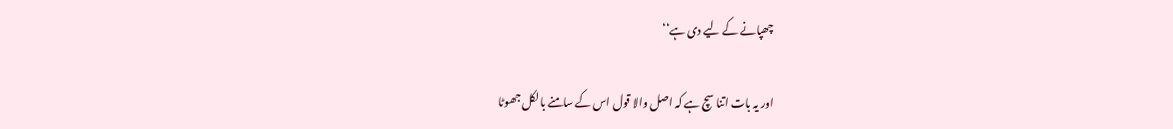چھپانے کے لیے دی ہے‘‘

اور یہ بات اتنا سچ ہے کہ اصل والا قول اس کے سامنے بالکل جھوٹا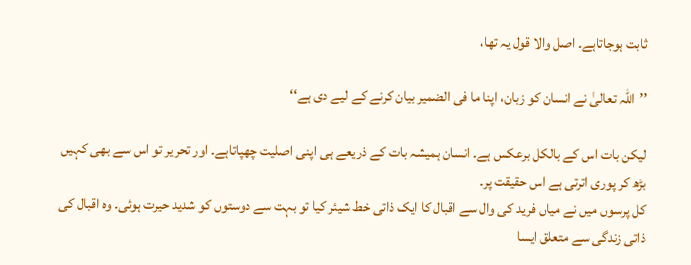ثابت ہوجاتاہے۔ اصل والا قول یہ تھا،

’’اللہ تعالیٰ نے انسان کو زبان، اپنا ما فی الضمیر بیان کرنے کے لیے دی ہے‘‘

لیکن بات اس کے بالکل برعکس ہے۔ انسان ہمیشہ بات کے ذریعے ہی اپنی اصلیت چھپاتاہے۔ اور تحریر تو اس سے بھی کہیں بڑھ کر پوری اترتی ہے اس حقیقت پر۔
کل پرسوں میں نے میاں فرید کی وال سے اقبال کا ایک ذاتی خط شیئر کیا تو بہت سے دوستوں کو شدید حیرت ہوئی۔ وہ اقبال کی ذاتی زندگی سے متعلق ایسا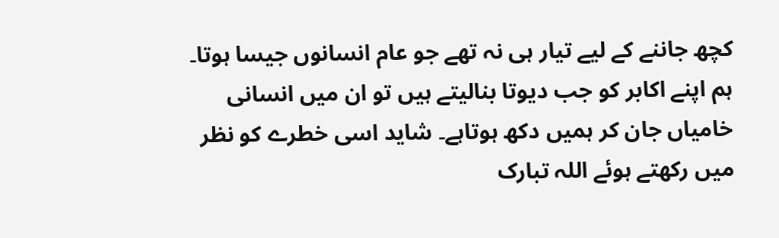کچھ جاننے کے لیے تیار ہی نہ تھے جو عام انسانوں جیسا ہوتا۔ ہم اپنے اکابر کو جب دیوتا بنالیتے ہیں تو ان میں انسانی خامیاں جان کر ہمیں دکھ ہوتاہے۔ شاید اسی خطرے کو نظر میں رکھتے ہوئے اللہ تبارک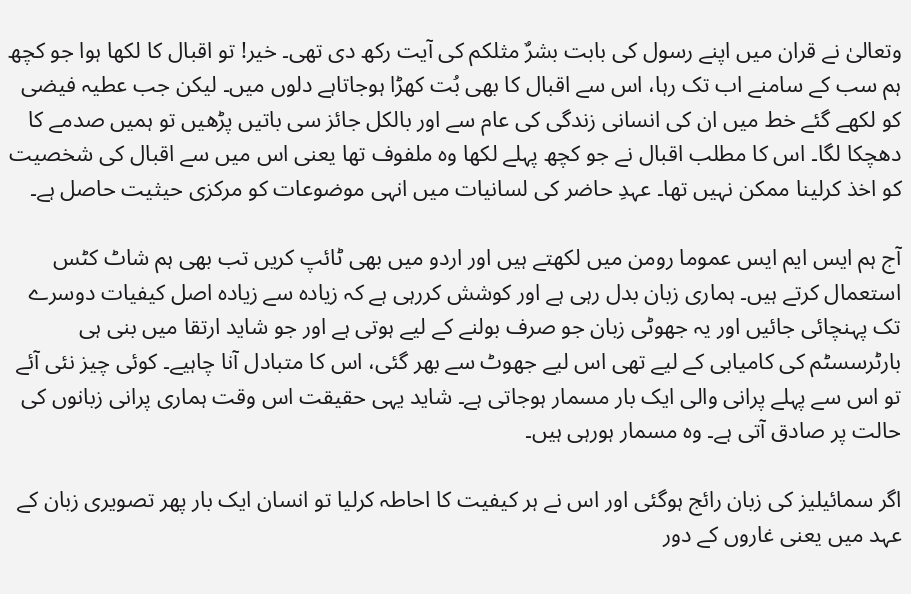وتعالیٰ نے قران میں اپنے رسول کی بابت بشرٌ مثلکم کی آیت رکھ دی تھی۔ خیر! تو اقبال کا لکھا ہوا جو کچھ ہم سب کے سامنے اب تک رہا، اس سے اقبال کا بھی بُت کھڑا ہوجاتاہے دلوں میں۔ لیکن جب عطیہ فیضی کو لکھے گئے خط میں ان کی انسانی زندگی کی عام سے اور بالکل جائز سی باتیں پڑھیں تو ہمیں صدمے کا دھچکا لگا۔ اس کا مطلب اقبال نے جو کچھ پہلے لکھا وہ ملفوف تھا یعنی اس میں سے اقبال کی شخصیت کو اخذ کرلینا ممکن نہیں تھا۔ عہدِ حاضر کی لسانیات میں انہی موضوعات کو مرکزی حیثیت حاصل ہے۔

آج ہم ایس ایم ایس عموما رومن میں لکھتے ہیں اور اردو میں بھی ٹائپ کریں تب بھی ہم شاٹ کٹس استعمال کرتے ہیں۔ ہماری زبان بدل رہی ہے اور کوشش کررہی ہے کہ زیادہ سے زیادہ اصل کیفیات دوسرے تک پہنچائی جائیں اور یہ جھوٹی زبان جو صرف بولنے کے لیے ہوتی ہے اور جو شاید ارتقا میں بنی ہی بارٹرسسٹم کی کامیابی کے لیے تھی اس لیے جھوٹ سے بھر گئی، اس کا متبادل آنا چاہیے۔ کوئی چیز نئی آئے تو اس سے پہلے پرانی والی ایک بار مسمار ہوجاتی ہے۔ شاید یہی حقیقت اس وقت ہماری پرانی زبانوں کی حالت پر صادق آتی ہے۔ وہ مسمار ہورہی ہیں۔

اگر سمائیلیز کی زبان رائج ہوگئی اور اس نے ہر کیفیت کا احاطہ کرلیا تو انسان ایک بار پھر تصویری زبان کے عہد میں یعنی غاروں کے دور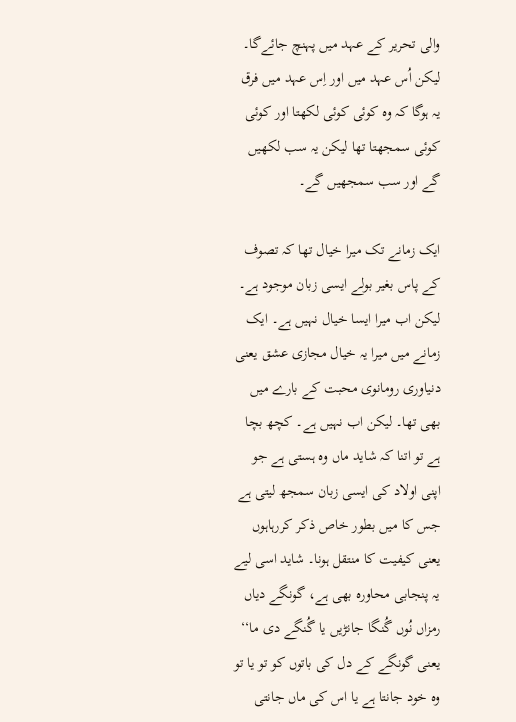والی تحریر کے عہد میں پہنچ جائےگا۔ لیکن اُس عہد میں اور اِس عہد میں فرق یہ ہوگا کہ وہ کوئی کوئی لکھتا اور کوئی کوئی سمجھتا تھا لیکن یہ سب لکھیں گے اور سب سمجھیں گے۔

ایک زمانے تک میرا خیال تھا کہ تصوف کے پاس بغیر بولے ایسی زبان موجود ہے۔ لیکن اب میرا ایسا خیال نہیں ہے۔ ایک زمانے میں میرا یہ خیال مجازی عشق یعنی دنیاوری رومانوی محبت کے بارے میں بھی تھا۔ لیکن اب نہیں ہے۔ کچھ بچا ہے تو اتنا کہ شاید ماں وہ ہستی ہے جو اپنی اولاد کی ایسی زبان سمجھ لیتی ہے جس کا میں بطور خاص ذکر کررہاہوں یعنی کیفیت کا منتقل ہونا۔ شاید اسی لیے یہ پنجابی محاورہ بھی ہے، گونگے دیاں رمزاں نُوں گُنگا جانڑیں یا گُنگے دی ما‘‘ یعنی گونگے کے دل کی باتوں کو تو یا تو وہ خود جانتا ہے یا اس کی ماں جانتی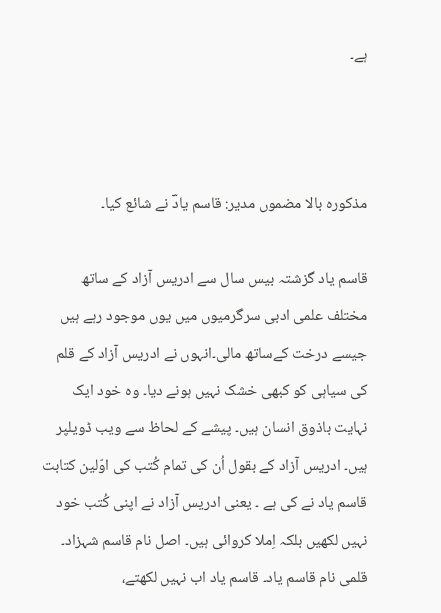ہے۔



مذکورہ بالا مضموں مدیر: قاسم یادؔ نے شائع کیا۔

قاسم یاد گزشتہ بیس سال سے ادریس آزاد کے ساتھ مختلف علمی ادبی سرگرمیوں میں یوں موجود رہے ہیں جیسے درخت کےساتھ مالی۔انہوں نے ادریس آزاد کے قلم کی سیاہی کو کبھی خشک نہیں ہونے دیا۔ وہ خود ایک نہایت باذوق انسان ہیں۔ پیشے کے لحاظ سے ویب ڈویلپر ہیں۔ ادریس آزاد کے بقول اُن کی تمام کُتب کی اوّلین کتابت قاسم یاد نے کی ہے ۔ یعنی ادریس آزاد نے اپنی کُتب خود نہیں لکھیں بلکہ اِملا کروائی ہیں۔ اصل نام قاسم شہزاد۔ قلمی نام قاسم یاد۔ قاسم یاد اب نہیں لکھتے،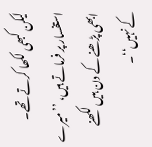لیکن کبھی لکھا کرتے تھے۔ استفسار پر فرماتے ہیں، ’’میرے ابھی پڑھنے کے دن ہیں لکھنے کے نہیں‘‘۔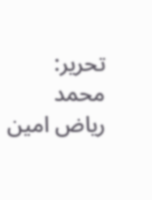تحریر: محمد ریاض امین